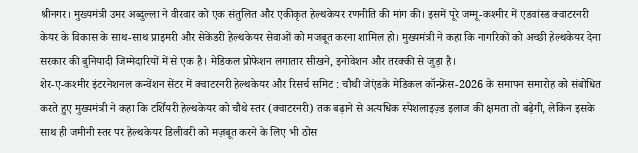श्रीनगर। मुख्यमंत्री उमर अब्दुल्ला ने वीरवार को एक संतुलित और एकीकृत हेल्थकेयर रणनीति की मांग की। इसमें पूरे जम्मू-कश्मीर में एडवांस्ड क्वाटरनरी केयर के विकास के साथ-साथ प्राइमरी और सेकेंडरी हेल्थकेयर सेवाओं को मजबूत करना शामिल हो। मुख्यमंत्री ने कहा कि नागरिकों को अच्छी हेल्थकेयर देना सरकार की बुनियादी जिम्मेदारियों में से एक है। मेडिकल प्रोफेशन लगातार सीखने, इनोवेशन और तरक्की से जुड़ा है।
शेर-ए-कश्मीर इंटरनेशनल कन्वेंशन सेंटर में क्वाटरनरी हेल्थकेयर और रिसर्च समिट : चौथी जेएंडके मेडिकल कॉन्फ्रेंस-2026 के समापन समारोह को संबोधित करते हुए मुख्यमंत्री ने कहा कि टर्शियरी हेल्थकेयर को चौथे स्तर (क्वाटरनरी) तक बढ़ाने से अत्यधिक स्पेशलाइज़्ड इलाज की क्षमता तो बढ़ेगी, लेकिन इसके साथ ही जमीनी स्तर पर हेल्थकेयर डिलीवरी को मज़बूत करने के लिए भी ठोस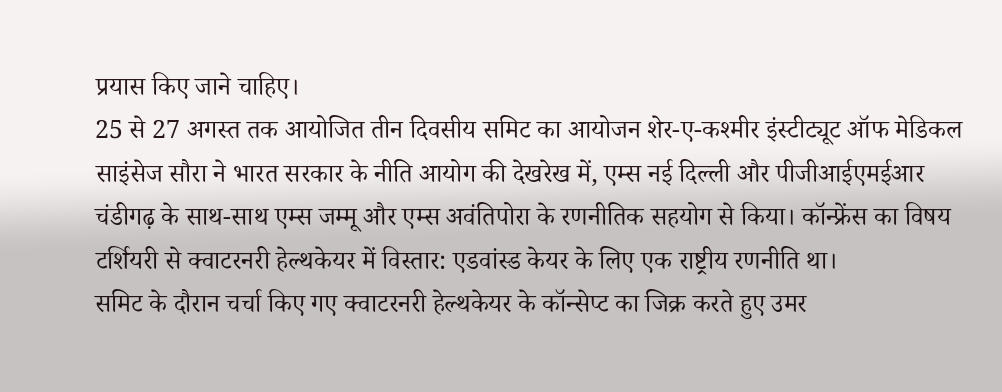प्रयास किए जाने चाहिए।
25 से 27 अगस्त तक आयोजित तीन दिवसीय समिट का आयोजन शेर-ए-कश्मीर इंस्टीट्यूट ऑफ मेडिकल साइंसेज सौरा ने भारत सरकार के नीति आयोग की देखरेख में, एम्स नई दिल्ली और पीजीआईएमईआर चंडीगढ़ के साथ-साथ एम्स जम्मू और एम्स अवंतिपोरा के रणनीतिक सहयोग से किया। कॉन्फ्रेंस का विषय टर्शियरी से क्वाटरनरी हेल्थकेयर में विस्तार: एडवांस्ड केयर के लिए एक राष्ट्रीय रणनीति था।
समिट के दौरान चर्चा किए गए क्वाटरनरी हेल्थकेयर के कॉन्सेप्ट का जिक्र करते हुए उमर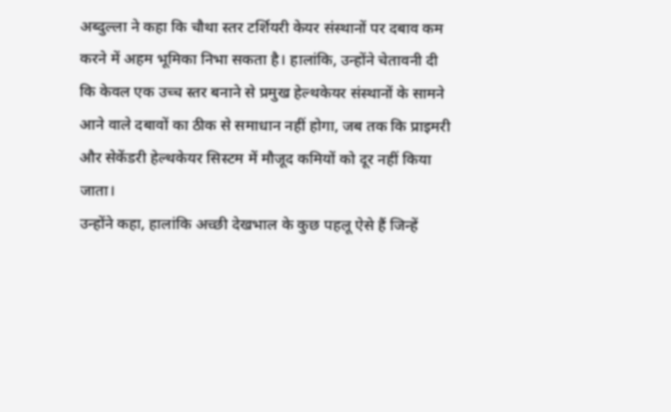अब्दुल्ला ने कहा कि चौथा स्तर टर्शियरी केयर संस्थानों पर दबाव कम करने में अहम भूमिका निभा सकता है। हालांकि, उन्होंने चेतावनी दी कि केवल एक उच्च स्तर बनाने से प्रमुख हेल्थकेयर संस्थानों के सामने आने वाले दबावों का ठीक से समाधान नहीं होगा, जब तक कि प्राइमरी और सेकेंडरी हेल्थकेयर सिस्टम में मौजूद कमियों को दूर नहीं किया जाता।
उन्होंने कहा, हालांकि अच्छी देखभाल के कुछ पहलू ऐसे हैं जिन्हें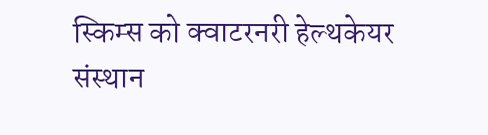स्किम्स को क्वाटरनरी हेल्थकेयर संस्थान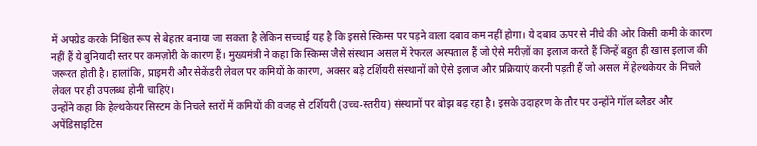में अपग्रेड करके निश्चित रूप से बेहतर बनाया जा सकता है लेकिन सच्चाई यह है कि इससे स्किम्स पर पड़ने वाला दबाव कम नहीं होगा। ये दबाव ऊपर से नीचे की ओर किसी कमी के कारण नहीं हैं ये बुनियादी स्तर पर कमज़ोरी के कारण हैं। मुख्यमंत्री ने कहा कि स्किम्स जैसे संस्थान असल में रेफरल अस्पताल हैं जो ऐसे मरीज़ों का इलाज करते हैं जिन्हें बहुत ही खास इलाज की जरूरत होती है। हालांकि, प्राइमरी और सेकेंडरी लेवल पर कमियों के कारण, अक्सर बड़े टर्शियरी संस्थानों को ऐसे इलाज और प्रक्रियाएं करनी पड़ती हैं जो असल में हेल्थकेयर के निचले लेवल पर ही उपलब्ध होनी चाहिएं।
उन्होंने कहा कि हेल्थकेयर सिस्टम के निचले स्तरों में कमियों की वजह से टर्शियरी (उच्च-स्तरीय) संस्थानों पर बोझ बढ़ रहा है। इसके उदाहरण के तौर पर उन्होंने गॉल ब्लैडर और अपेंडिसाइटिस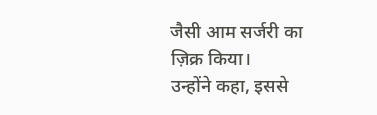जैसी आम सर्जरी का ज़िक्र किया।
उन्होंने कहा, इससे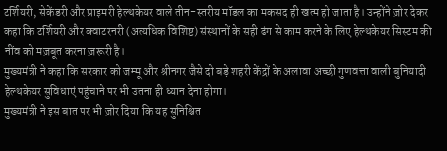टर्शियरी, सेकेंडरी और प्राइमरी हेल्थकेयर वाले तीन-स्तरीय मॉडल का मकसद ही खत्म हो जाता है। उन्होंने ज़ोर देकर कहा कि टर्शियरी और क्वाटरनरी (अत्यधिक विशिष्ट) संस्थानों के सही ढंग से काम करने के लिए हेल्थकेयर सिस्टम की नींव को मज़बूत करना ज़रूरी है।
मुख्यमंत्री ने कहा कि सरकार को जम्मू और श्रीनगर जैसे दो बड़े शहरी केंद्रों के अलावा अच्छी गुणवत्ता वाली बुनियादी हेल्थकेयर सुविधाएं पहुंचाने पर भी उतना ही ध्यान देना होगा।
मुख्यमंत्री ने इस बात पर भी ज़ोर दिया कि यह सुनिश्चित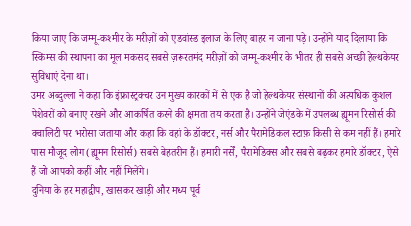किया जाए कि जम्मू-कश्मीर के मरीज़ों को एडवांस्ड इलाज के लिए बाहर न जाना पड़े। उन्होंने याद दिलाया कि स्किम्स की स्थापना का मूल मकसद सबसे ज़रूरतमंद मरीज़ों को जम्मू-कश्मीर के भीतर ही सबसे अच्छी हेल्थकेयर सुविधाएं देना था।
उमर अब्दुल्ला ने कहा कि इंफ्रास्ट्रक्चर उन मुख्य कारकों में से एक है जो हेल्थकेयर संस्थानों की अत्यधिक कुशल पेशेवरों को बनाए रखने और आकर्षित करने की क्षमता तय करता है। उन्होंने जेएंडके में उपलब्ध ह्यूमन रिसोर्स की क्वालिटी पर भरोसा जताया और कहा कि वहां के डॉक्टर, नर्स और पैरामेडिकल स्टाफ़ किसी से कम नहीं हैं। हमारे पास मौजूद लोग (ह्यूमन रिसोर्स) सबसे बेहतरीन हैं। हमारी नर्सें, पैरामेडिक्स और सबसे बढ़कर हमारे डॉक्टर, ऐसे हैं जो आपको कहीं और नहीं मिलेंगे।
दुनिया के हर महाद्वीप, खासकर खाड़ी और मध्य पूर्व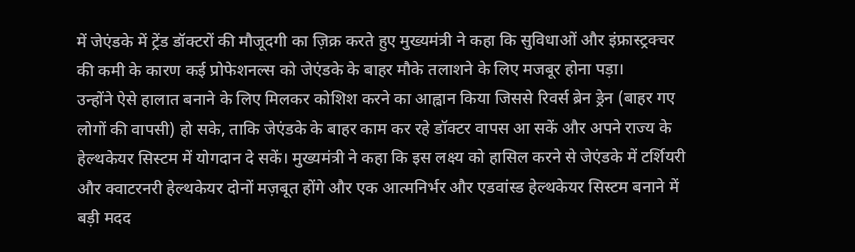में जेएंडके में ट्रेंड डॉक्टरों की मौजूदगी का ज़िक्र करते हुए मुख्यमंत्री ने कहा कि सुविधाओं और इंफ्रास्ट्रक्चर की कमी के कारण कई प्रोफेशनल्स को जेएंडके के बाहर मौके तलाशने के लिए मजबूर होना पड़ा।
उन्होंने ऐसे हालात बनाने के लिए मिलकर कोशिश करने का आह्वान किया जिससे रिवर्स ब्रेन ड्रेन (बाहर गए लोगों की वापसी) हो सके, ताकि जेएंडके के बाहर काम कर रहे डॉक्टर वापस आ सकें और अपने राज्य के हेल्थकेयर सिस्टम में योगदान दे सकें। मुख्यमंत्री ने कहा कि इस लक्ष्य को हासिल करने से जेएंडके में टर्शियरी और क्वाटरनरी हेल्थकेयर दोनों मज़बूत होंगे और एक आत्मनिर्भर और एडवांस्ड हेल्थकेयर सिस्टम बनाने में बड़ी मदद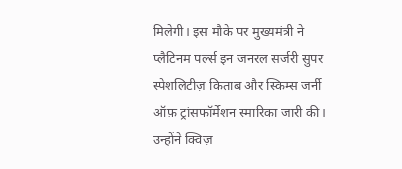मिलेगी। इस मौके पर मुख्यमंत्री ने प्लैटिनम पर्ल्स इन जनरल सर्जरी सुपर स्पेशलिटीज़ किताब और स्किम्स जर्नी ऑफ़ ट्रांसफॉर्मेशन स्मारिका जारी की। उन्होंने क्विज़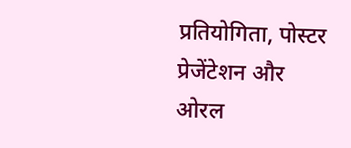प्रतियोगिता, पोस्टर प्रेजेंटेशन और ओरल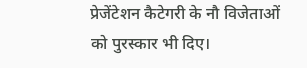प्रेजेंटेशन कैटेगरी के नौ विजेताओं को पुरस्कार भी दिए।